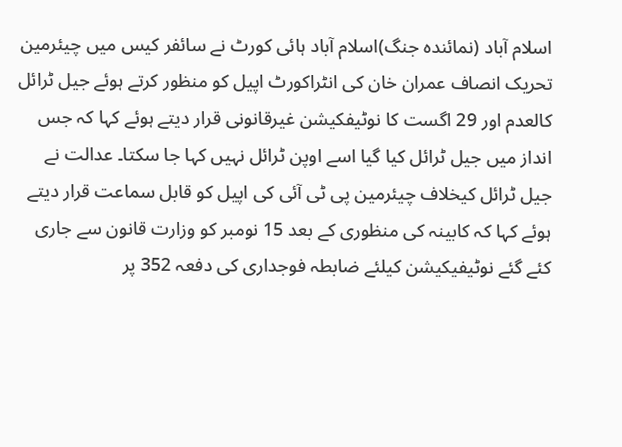اسلام آباد (نمائندہ جنگ)اسلام آباد ہائی کورٹ نے سائفر کیس میں چیئرمین تحریک انصاف عمران خان کی انٹراکورٹ اپیل کو منظور کرتے ہوئے جیل ٹرائل کالعدم اور 29 اگست کا نوٹیفکیشن غیرقانونی قرار دیتے ہوئے کہا کہ جس انداز میں جیل ٹرائل کیا گیا اسے اوپن ٹرائل نہیں کہا جا سکتا۔ عدالت نے جیل ٹرائل کیخلاف چیئرمین پی ٹی آئی کی اپیل کو قابل سماعت قرار دیتے ہوئے کہا کہ کابینہ کی منظوری کے بعد 15 نومبر کو وزارت قانون سے جاری کئے گئے نوٹیفیکیشن کیلئے ضابطہ فوجداری کی دفعہ 352 پر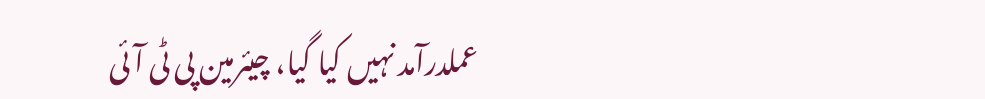عملدرآمد نہیں کیا گیا، چیئرمین پی ٹی آئی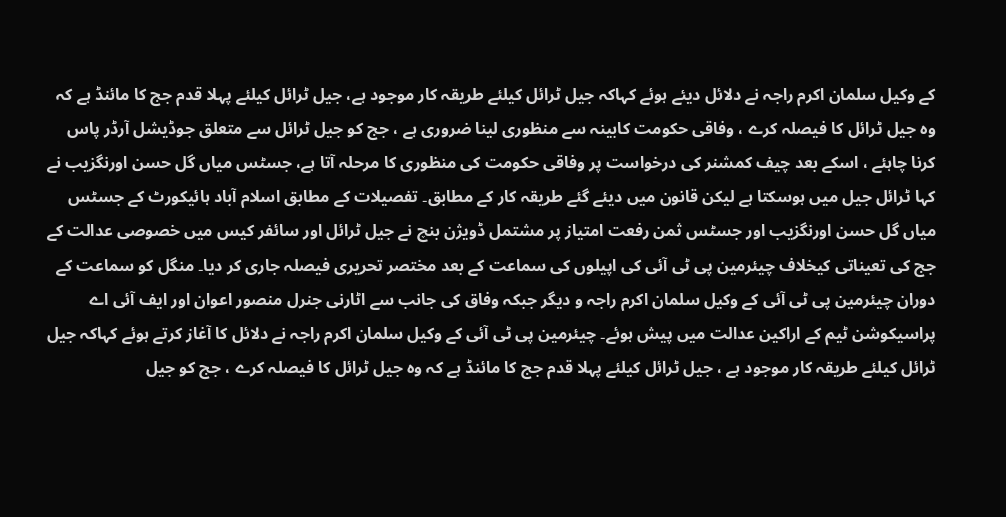کے وکیل سلمان اکرم راجہ نے دلائل دیئے ہوئے کہاکہ جیل ٹرائل کیلئے طریقہ کار موجود ہے، جیل ٹرائل کیلئے پہلا قدم جج کا مائنڈ ہے کہ وہ جیل ٹرائل کا فیصلہ کرے ، وفاقی حکومت کابینہ سے منظوری لینا ضروری ہے ، جج کو جیل ٹرائل سے متعلق جوڈیشل آرڈر پاس کرنا چاہئے ، اسکے بعد چیف کمشنر کی درخواست پر وفاقی حکومت کی منظوری کا مرحلہ آتا ہے، جسٹس میاں گل حسن اورنگزیب نے کہا ٹرائل جیل میں ہوسکتا ہے لیکن قانون میں دیئے گئے طریقہ کار کے مطابق۔ تفصیلات کے مطابق اسلام آباد ہائیکورٹ کے جسٹس میاں گل حسن اورنگزیب اور جسٹس ثمن رفعت امتیاز پر مشتمل ڈویژن بنچ نے جیل ٹرائل اور سائفر کیس میں خصوصی عدالت کے جج کی تعیناتی کیخلاف چیئرمین پی ٹی آئی کی اپیلوں کی سماعت کے بعد مختصر تحریری فیصلہ جاری کر دیا۔ منگل کو سماعت کے دوران چیئرمین پی ٹی آئی کے وکیل سلمان اکرم راجہ و دیگر جبکہ وفاق کی جانب سے اٹارنی جنرل منصور اعوان اور ایف آئی اے پراسیکوشن ٹیم کے اراکین عدالت میں پیش ہوئے۔ چیئرمین پی ٹی آئی کے وکیل سلمان اکرم راجہ نے دلائل کا آغاز کرتے ہوئے کہاکہ جیل ٹرائل کیلئے طریقہ کار موجود ہے ، جیل ٹرائل کیلئے پہلا قدم جج کا مائنڈ ہے کہ وہ جیل ٹرائل کا فیصلہ کرے ، جج کو جیل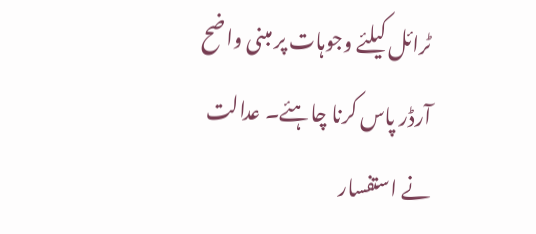ٹرائل کیلئے وجوہات پر مبنی واضح آرڈر پاس کرنا چاہئے۔ عدالت نے استفسار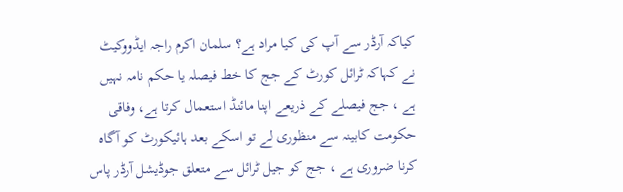کیاکہ آرڈر سے آپ کی کیا مراد ہے؟ سلمان اکرم راجہ ایڈووکیٹ نے کہاکہ ٹرائل کورٹ کے جج کا خط فیصلہ یا حکم نامہ نہیں ہے ، جج فیصلے کے ذریعے اپنا مائنڈ استعمال کرتا ہے، وفاقی حکومت کابینہ سے منظوری لے تو اسکے بعد ہائیکورٹ کو آگاہ کرنا ضروری ہے ، جج کو جیل ٹرائل سے متعلق جوڈیشل آرڈر پاس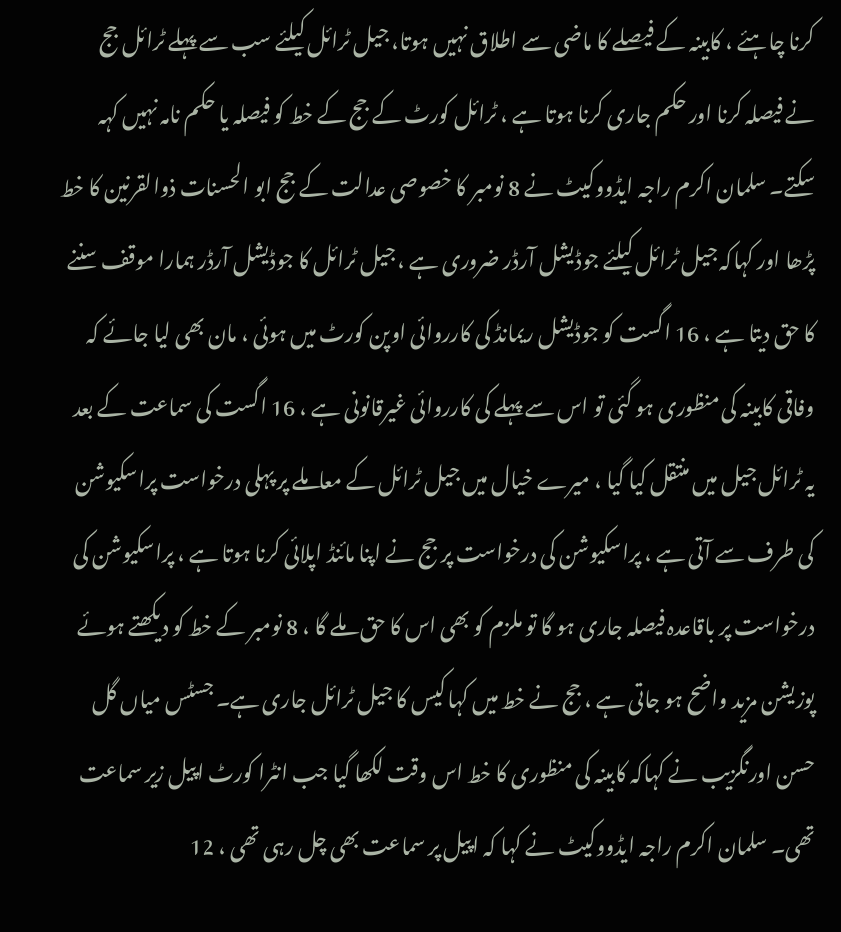کرنا چاہئے ، کابینہ کے فیصلے کا ماضی سے اطلاق نہیں ہوتا، جیل ٹرائل کیلئے سب سے پہلے ٹرائل جج نے فیصلہ کرنا اور حکم جاری کرنا ہوتا ہے ، ٹرائل کورٹ کے جج کے خط کو فیصلہ یا حکم نامہ نہیں کہہ سکتے۔ سلمان اکرم راجہ ایڈووکیٹ نے 8 نومبر کا خصوصی عدالت کے جج ابو الحسنات ذوالقرنین کا خط پڑھا اور کہاکہ جیل ٹرائل کیلئے جوڈیشل آرڈر ضروری ہے ، جیل ٹرائل کا جوڈیشل آرڈر ہمارا موقف سننے کا حق دیتا ہے ، 16 اگست کو جوڈیشل ریمانڈ کی کارروائی اوپن کورٹ میں ہوئی ، مان بھی لیا جائے کہ وفاقی کابینہ کی منظوری ہو گئی تو اس سے پہلے کی کارروائی غیرقانونی ہے ، 16 اگست کی سماعت کے بعد یہ ٹرائل جیل میں منتقل کیا گیا ، میرے خیال میں جیل ٹرائل کے معاملے پر پہلی درخواست پراسکیوشن کی طرف سے آتی ہے ، پراسکیوشن کی درخواست پر جج نے اپنا مائنڈ اپلائی کرنا ہوتا ہے ، پراسکیوشن کی درخواست پر باقاعدہ فیصلہ جاری ہو گا تو ملزم کو بھی اس کا حق ملے گا ، 8 نومبر کے خط کو دیکھتے ہوئے پوزیشن مزید واضح ہو جاتی ہے ، جج نے خط میں کہا کیس کا جیل ٹرائل جاری ہے۔ جسٹس میاں گل حسن اورنگزیب نے کہاکہ کابینہ کی منظوری کا خط اس وقت لکھا گیا جب انٹرا کورٹ اپیل زیر سماعت تھی۔ سلمان اکرم راجہ ایڈووکیٹ نے کہا کہ اپیل پر سماعت بھی چل رہی تھی ، 12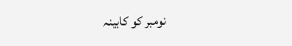نومبر کو کابینہ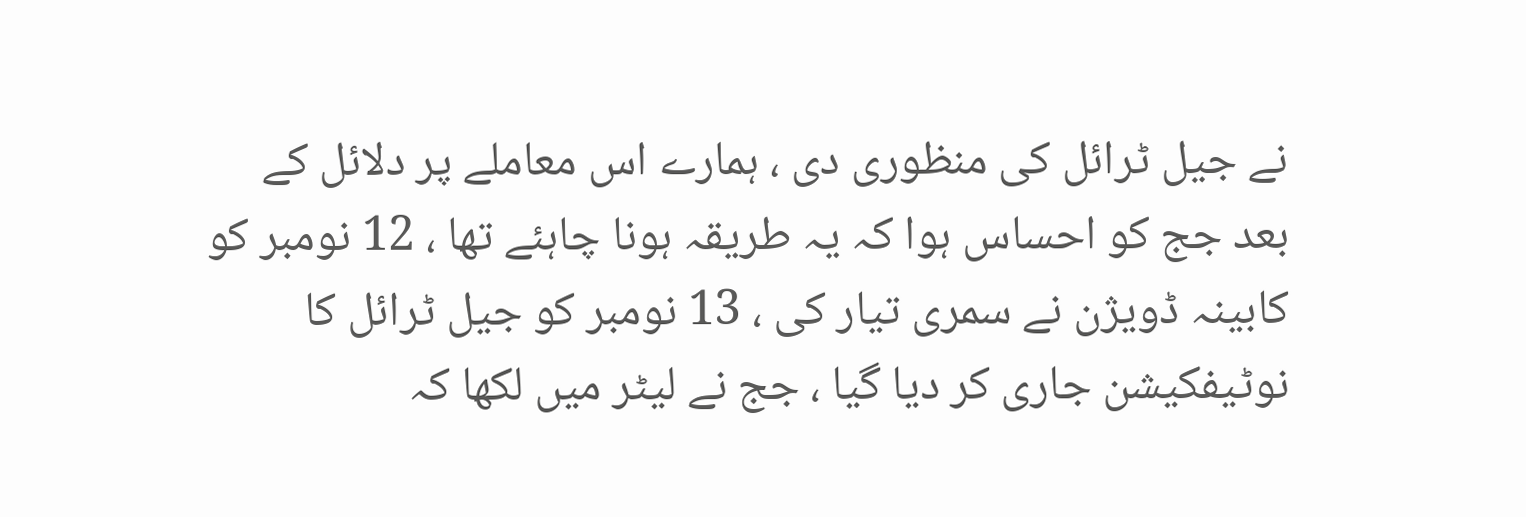نے جیل ٹرائل کی منظوری دی ، ہمارے اس معاملے پر دلائل کے بعد جج کو احساس ہوا کہ یہ طریقہ ہونا چاہئے تھا ، 12 نومبر کو کابینہ ڈویژن نے سمری تیار کی ، 13 نومبر کو جیل ٹرائل کا نوٹیفکیشن جاری کر دیا گیا ، جج نے لیٹر میں لکھا کہ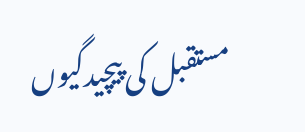مستقبل کی پیچیدگیوں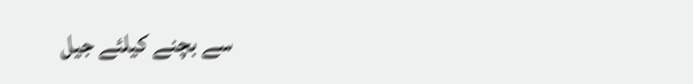سے بچنے کیلئے جیل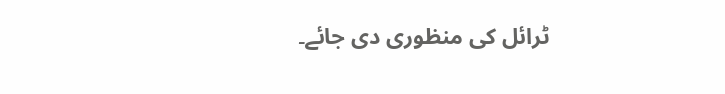ٹرائل کی منظوری دی جائے۔